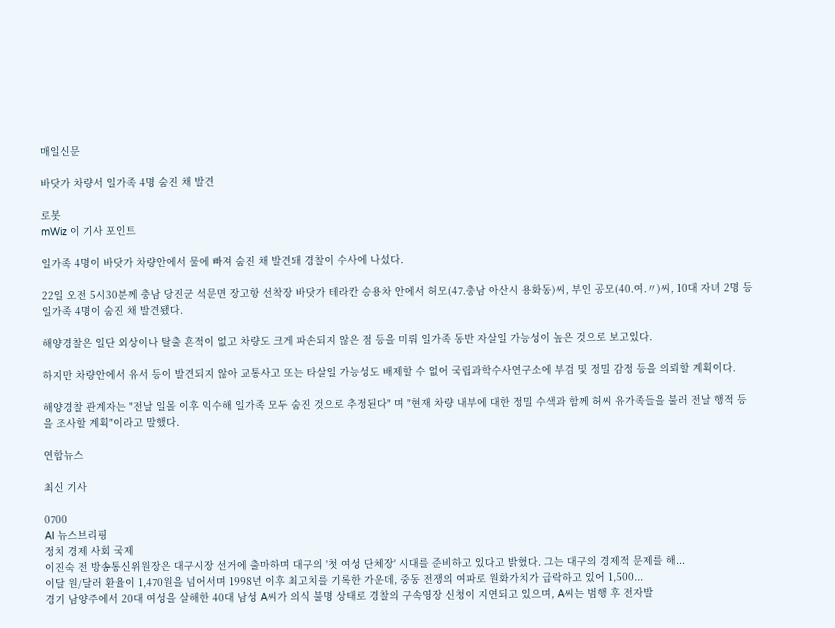매일신문

바닷가 차량서 일가족 4명 숨진 채 발견

로봇
mWiz 이 기사 포인트

일가족 4명이 바닷가 차량안에서 물에 빠져 숨진 채 발견돼 경찰이 수사에 나섰다.

22일 오전 5시30분께 충남 당진군 석문면 장고항 선착장 바닷가 테라칸 승용차 안에서 허모(47.충남 아산시 용화동)씨, 부인 공모(40.여.〃)씨, 10대 자녀 2명 등 일가족 4명이 숨진 채 발견됐다.

해양경찰은 일단 외상이나 탈출 흔적이 없고 차량도 크게 파손되지 않은 점 등을 미뤄 일가족 동반 자살일 가능성이 높은 것으로 보고있다.

하지만 차량안에서 유서 등이 발견되지 않아 교통사고 또는 타살일 가능성도 배제할 수 없어 국립과학수사연구소에 부검 및 정밀 감정 등을 의뢰할 계획이다.

해양경찰 관계자는 "전날 일몰 이후 익수해 일가족 모두 숨진 것으로 추정된다" 며 "현재 차량 내부에 대한 정밀 수색과 함께 허씨 유가족들을 불러 전날 행적 등을 조사할 계획"이라고 말했다.

연합뉴스

최신 기사

0700
AI 뉴스브리핑
정치 경제 사회 국제
이진숙 전 방송통신위원장은 대구시장 선거에 출마하며 대구의 '첫 여성 단체장' 시대를 준비하고 있다고 밝혔다. 그는 대구의 경제적 문제를 해...
이달 원/달러 환율이 1,470원을 넘어서며 1998년 이후 최고치를 기록한 가운데, 중동 전쟁의 여파로 원화가치가 급락하고 있어 1,500...
경기 남양주에서 20대 여성을 살해한 40대 남성 A씨가 의식 불명 상태로 경찰의 구속영장 신청이 지연되고 있으며, A씨는 범행 후 전자발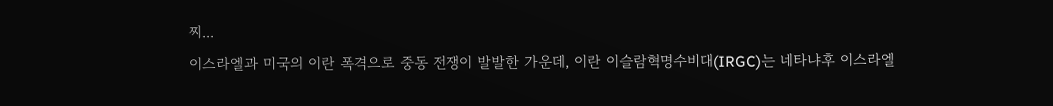찌...
이스라엘과 미국의 이란 폭격으로 중동 전쟁이 발발한 가운데, 이란 이슬람혁명수비대(IRGC)는 네타냐후 이스라엘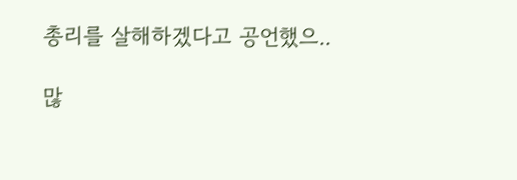총리를 살해하겠다고 공언했으..

많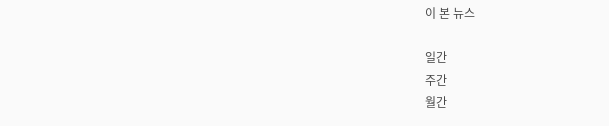이 본 뉴스

일간
주간
월간